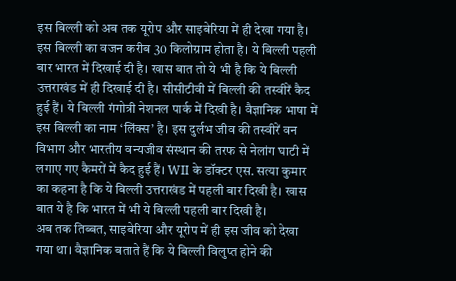इस बिल्ली को अब तक यूरोप और साइबेरिया में ही देखा गया है। इस बिल्ली का वजन करीब 30 किलोग्राम होता है। ये बिल्ली पहली बार भारत में दिखाई दी है। खास बात तो ये भी है कि ये बिल्ली उत्तराखंड में ही दिखाई दी है। सीसीटीवी में बिल्ली की तस्वीरें कैद हुई हैं। ये बिल्ली गंगोत्री नेशनल पार्क में दिखी है। वैज्ञानिक भाषा में इस बिल्ली का नाम ‘लिंक्स’ है। इस दुर्लभ जीव की तस्वीरें वन विभाग और भारतीय वन्यजीव संस्थान की तरफ से नेलांग घाटी में लगाए गए कैमरों में कैद हुई हैं। WII के डॉक्टर एस. सत्या कुमार का कहना है कि ये बिल्ली उत्तराखंड में पहली बार दिखी है। खास बात ये है कि भारत में भी ये बिल्ली पहली बार दिखी है।
अब तक तिब्बत, साइबेरिया और यूरोप में ही इस जीव को देखा गया था। वैज्ञानिक बताते हैं कि ये बिल्ली विलुप्त होने की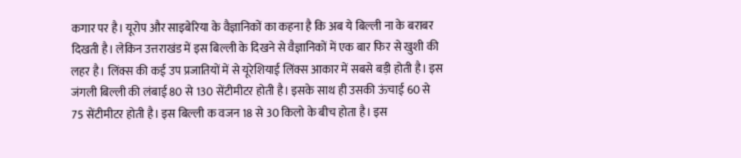कगार पर है। यूरोप और साइबेरिया के वैज्ञानिकों का कहना है कि अब ये बिल्ली ना के बराबर दिखती है। लेकिन उत्तराखंड में इस बिल्ली के दिखने से वैज्ञानिकों में एक बार फिर से खुशी की लहर है। लिंक्स की कई उप प्रजातियों में से यूरेशियाई लिंक्स आकार में सबसे बड़ी होती है। इस जंगली बिल्ली की लंबाई 80 से 130 सेंटीमीटर होती है। इसके साथ ही उसकी ऊंचाई 60 से 75 सेंटीमीटर होती है। इस बिल्ली क वजन 18 से 30 किलो के बीच होता है। इस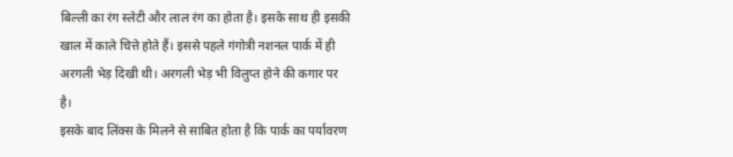बिल्ली का रंग स्लेटी और लाल रंग का होता है। इसके साथ ही इसकी खाल में काले चित्ते होते हैं। इससे पहले गंगोत्री नशनल पार्क में ही अरगली भेड़ दिखी थी। अरगली भेड़ भी विलुप्त होने की कगार पर है।
इसके बाद लिंक्स के मिलने से साबित होता है कि पार्क का पर्यावरण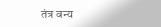तंत्र वन्य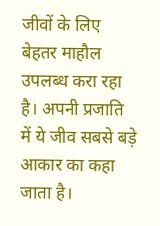जीवों के लिए बेहतर माहौल उपलब्ध करा रहा है। अपनी प्रजाति में ये जीव सबसे बड़े आकार का कहा जाता है।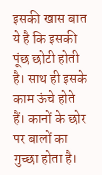इसकी खास बात ये है कि इसकी पूंछ छोटी होती है। साथ ही इसके काम ऊंचे होते हैं। कानों के छोर पर बालों का गुच्छा होता है।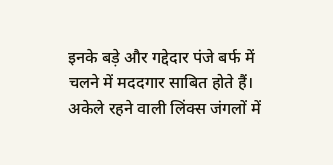इनके बड़े और गद्देदार पंजे बर्फ में चलने में मददगार साबित होते हैं। अकेले रहने वाली लिंक्स जंगलों में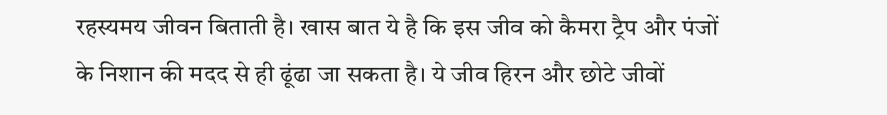रहस्यमय जीवन बिताती है। खास बात ये है कि इस जीव को कैमरा ट्रैप और पंजों के निशान की मदद से ही ढूंढा जा सकता है। ये जीव हिरन और छोटे जीवों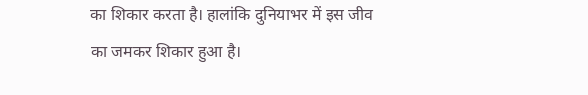का शिकार करता है। हालांकि दुनियाभर में इस जीव का जमकर शिकार हुआ है।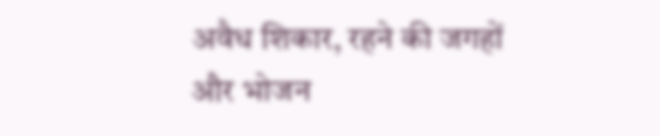अवैध शिकार, रहने की जगहों और भोजन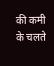की कमी के चलते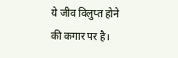ये जीव विलुप्त होने की कगार पर है।